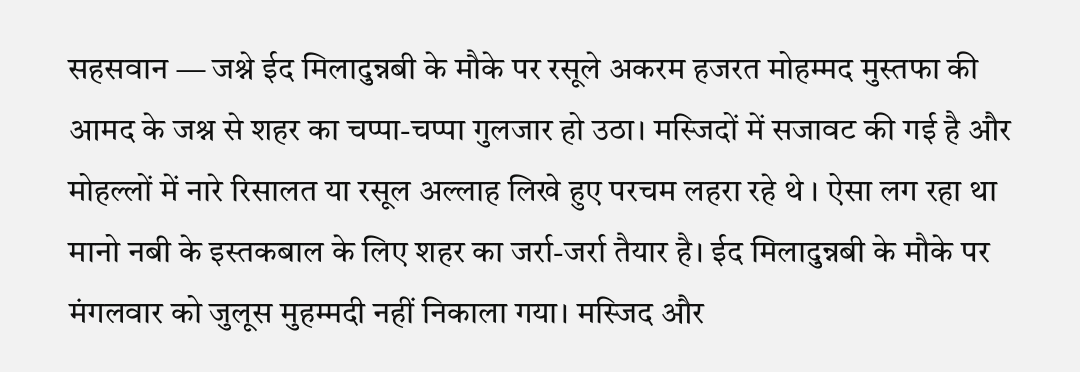सहसवान — जश्ने ईद मिलादुन्नबी के मौके पर रसूले अकरम हजरत मोहम्मद मुस्तफा की आमद के जश्न से शहर का चप्पा-चप्पा गुलजार हो उठा। मस्जिदों में सजावट की गई है और मोहल्लों में नारे रिसालत या रसूल अल्लाह लिखे हुए परचम लहरा रहे थे । ऐसा लग रहा था मानो नबी के इस्तकबाल के लिए शहर का जर्रा-जर्रा तैयार है। ईद मिलादुन्नबी के मौके पर मंगलवार को जुलूस मुहम्मदी नहीं निकाला गया। मस्जिद और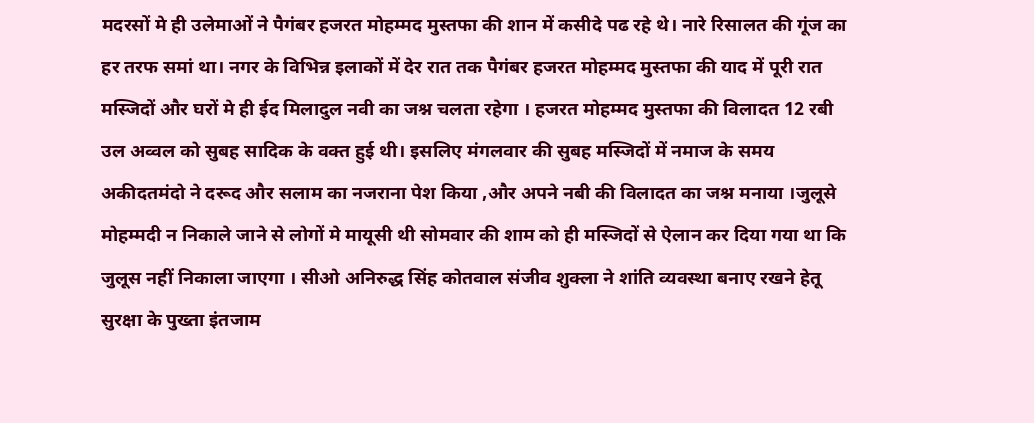मदरसों मे ही उलेमाओं ने पैगंबर हजरत मोहम्मद मुस्तफा की शान में कसीदे पढ रहे थे। नारे रिसालत की गूंज का हर तरफ समां था। नगर के विभिन्न इलाकों में देर रात तक पैगंबर हजरत मोहम्मद मुस्तफा की याद में पूरी रात मस्जिदों और घरों मे ही ईद मिलादुल नवी का जश्न चलता रहेगा । हजरत मोहम्मद मुस्तफा की विलादत 12 रबी उल अव्वल को सुबह सादिक के वक्त हुई थी। इसलिए मंगलवार की सुबह मस्जिदों में नमाज के समय अकीदतमंदो ने दरूद और सलाम का नजराना पेश किया ,और अपने नबी की विलादत का जश्न मनाया ।जुलूसे मोहम्मदी न निकाले जाने से लोगों मे मायूसी थी सोमवार की शाम को ही मस्जिदों से ऐलान कर दिया गया था कि जुलूस नहीं निकाला जाएगा । सीओ अनिरुद्ध सिंह कोतवाल संजीव शुक्ला ने शांति व्यवस्था बनाए रखने हेतू सुरक्षा के पुख्ता इंतजाम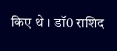किए थे । डॉ0 राशिद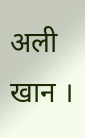अली खान ।